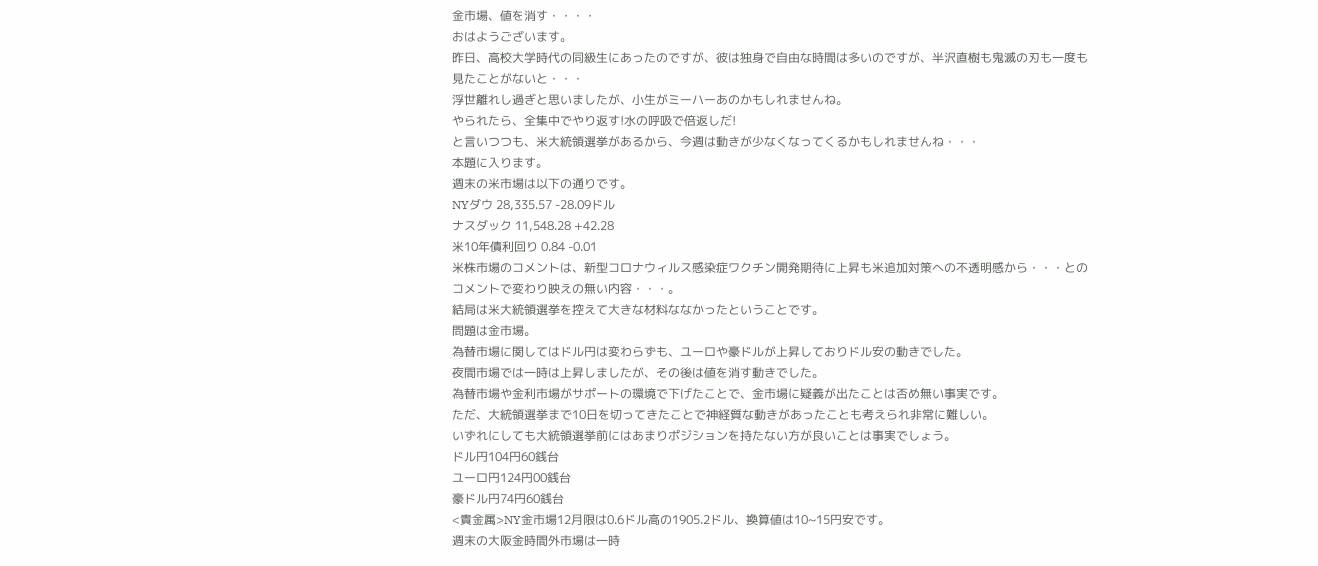金市場、値を消す・・・・
おはようございます。
昨日、高校大学時代の同級生にあったのですが、彼は独身で自由な時間は多いのですが、半沢直樹も鬼滅の刃も一度も見たことがないと・・・
浮世離れし過ぎと思いましたが、小生がミーハーあのかもしれませんね。
やられたら、全集中でやり返す!水の呼吸で倍返しだ!
と言いつつも、米大統領選挙があるから、今週は動きが少なくなってくるかもしれませんね・・・
本題に入ります。
週末の米市場は以下の通りです。
NYダウ 28,335.57 -28.09ドル
ナスダック 11,548.28 +42.28
米10年債利回り 0.84 -0.01
米株市場のコメントは、新型コロナウィルス感染症ワクチン開発期待に上昇も米追加対策への不透明感から・・・とのコメントで変わり映えの無い内容・・・。
結局は米大統領選挙を控えて大きな材料ななかったということです。
問題は金市場。
為替市場に関してはドル円は変わらずも、ユーロや豪ドルが上昇しておりドル安の動きでした。
夜間市場では一時は上昇しましたが、その後は値を消す動きでした。
為替市場や金利市場がサポートの環境で下げたことで、金市場に疑義が出たことは否め無い事実です。
ただ、大統領選挙まで10日を切ってきたことで神経質な動きがあったことも考えられ非常に難しい。
いずれにしても大統領選挙前にはあまりポジションを持たない方が良いことは事実でしょう。
ドル円104円60銭台
ユーロ円124円00銭台
豪ドル円74円60銭台
<貴金属>NY金市場12月限は0.6ドル高の1905.2ドル、換算値は10~15円安です。
週末の大阪金時間外市場は一時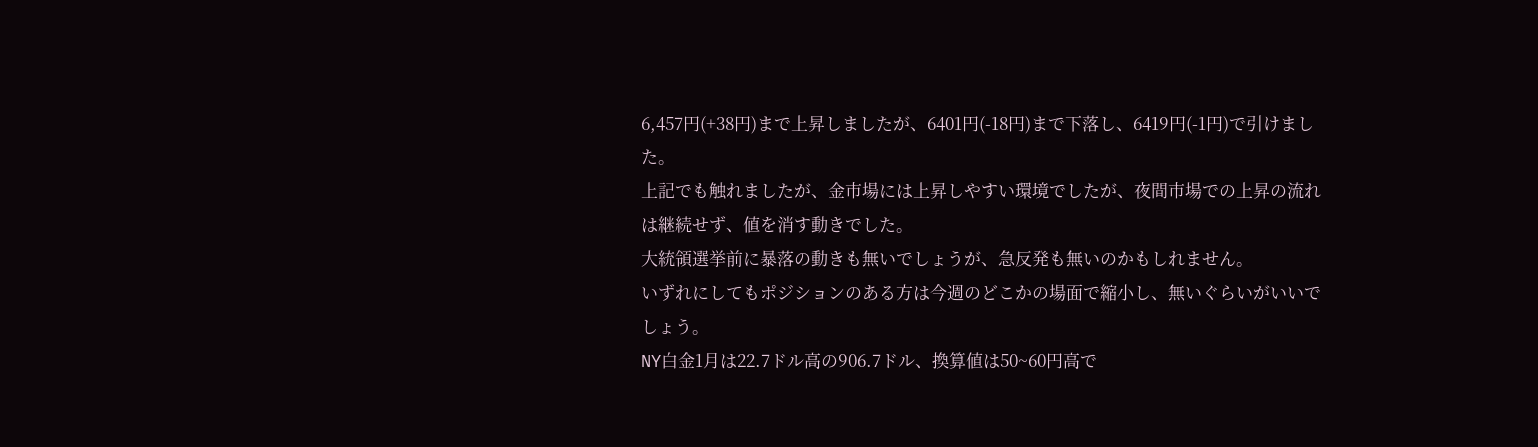6,457円(+38円)まで上昇しましたが、6401円(-18円)まで下落し、6419円(-1円)で引けました。
上記でも触れましたが、金市場には上昇しやすい環境でしたが、夜間市場での上昇の流れは継続せず、値を消す動きでした。
大統領選挙前に暴落の動きも無いでしょうが、急反発も無いのかもしれません。
いずれにしてもポジションのある方は今週のどこかの場面で縮小し、無いぐらいがいいでしょう。
NY白金1月は22.7ドル高の906.7ドル、換算値は50~60円高で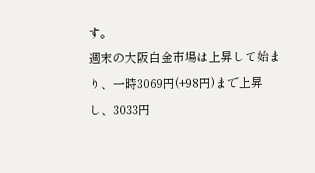す。
週末の大阪白金市場は上昇して始まり、一時3069円(+98円)まで上昇し、3033円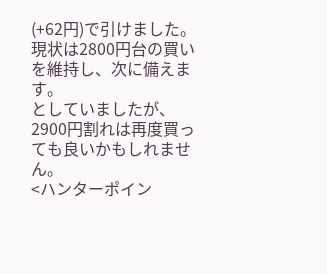(+62円)で引けました。
現状は2800円台の買いを維持し、次に備えます。
としていましたが、2900円割れは再度買っても良いかもしれません。
<ハンターポイン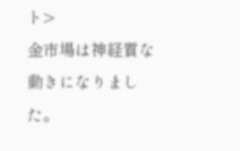ト>
金市場は神経質な動きになりました。